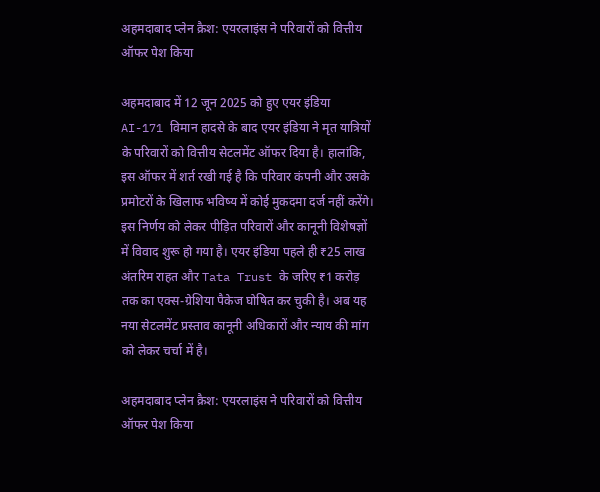अहमदाबाद प्लेन क्रैश: एयरलाइंस ने परिवारों को वित्तीय ऑफर पेश किया

अहमदाबाद में 12 जून 2025 को हुए एयर इंडिया AI-171 विमान हादसे के बाद एयर इंडिया ने मृत यात्रियों के परिवारों को वित्तीय सेटलमेंट ऑफर दिया है। हालांकि, इस ऑफर में शर्त रखी गई है कि परिवार कंपनी और उसके प्रमोटरों के खिलाफ भविष्य में कोई मुकदमा दर्ज नहीं करेंगे। इस निर्णय को लेकर पीड़ित परिवारों और कानूनी विशेषज्ञों में विवाद शुरू हो गया है। एयर इंडिया पहले ही ₹25 लाख अंतरिम राहत और Tata Trust के जरिए ₹1 करोड़ तक का एक्स-ग्रेशिया पैकेज घोषित कर चुकी है। अब यह नया सेटलमेंट प्रस्ताव कानूनी अधिकारों और न्याय की मांग को लेकर चर्चा में है।

अहमदाबाद प्लेन क्रैश: एयरलाइंस ने परिवारों को वित्तीय ऑफर पेश किया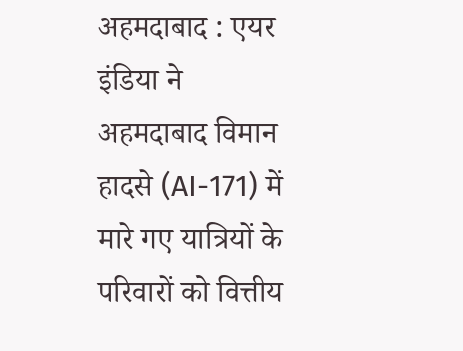अहमदाबाद : एयर इंडिया ने अहमदाबाद विमान हादसे (AI-171) में मारे गए यात्रियों के परिवारों को वित्तीय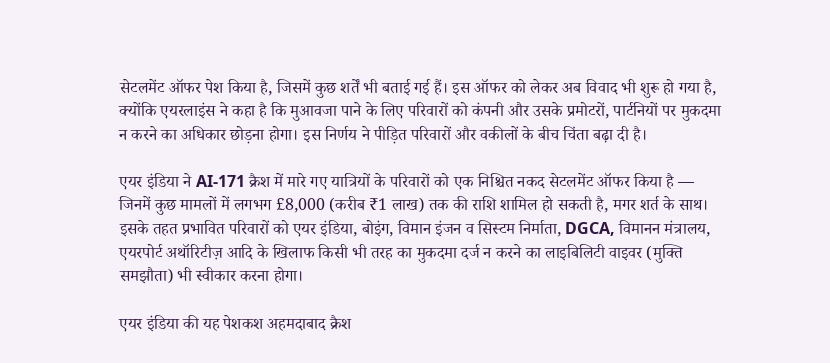सेटलमेंट ऑफर पेश किया है, जिसमें कुछ शर्तें भी बताई गई हैं। इस ऑफर को लेकर अब विवाद भी शुरू हो गया है, क्योंकि एयरलाइंस ने कहा है कि मुआवजा पाने के लिए परिवारों को कंपनी और उसके प्रमोटरों, पार्टनियों पर मुकदमा न करने का अधिकार छोड़ना होगा। इस निर्णय ने पीड़ित परिवारों और वकीलों के बीच चिंता बढ़ा दी है।

एयर इंडिया ने AI-171 क्रैश में मारे गए यात्रियों के परिवारों को एक निश्चित नकद सेटलमेंट ऑफर किया है — जिनमें कुछ मामलों में लगभग £8,000 (करीब ₹1 लाख) तक की राशि शामिल हो सकती है, मगर शर्त के साथ। इसके तहत प्रभावित परिवारों को एयर इंडिया, बोइंग, विमान इंजन व सिस्टम निर्माता, DGCA, विमानन मंत्रालय, एयरपोर्ट अथॉरिटीज़ आदि के खिलाफ किसी भी तरह का मुकदमा दर्ज न करने का लाइबिलिटी वाइवर (मुक्ति समझौता) भी स्वीकार करना होगा।

एयर इंडिया की यह पेशकश अहमदाबाद क्रैश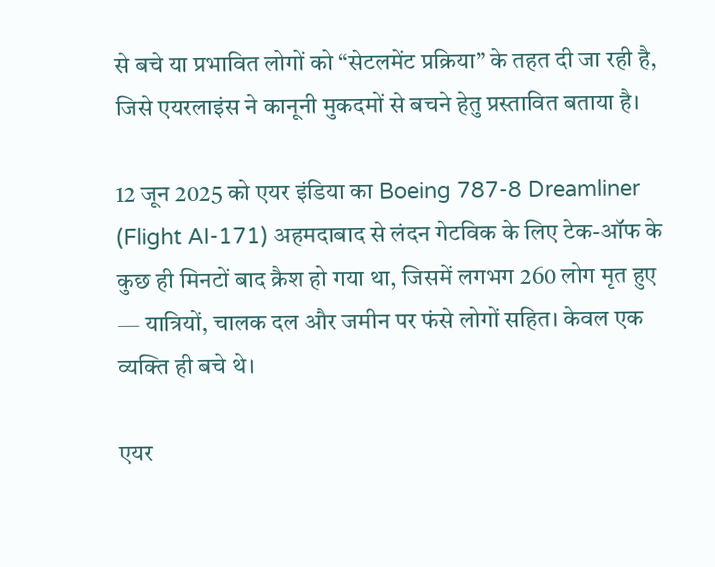से बचे या प्रभावित लोगों को “सेटलमेंट प्रक्रिया” के तहत दी जा रही है, जिसे एयरलाइंस ने कानूनी मुकदमों से बचने हेतु प्रस्तावित बताया है।

12 जून 2025 को एयर इंडिया का Boeing 787-8 Dreamliner (Flight AI-171) अहमदाबाद से लंदन गेटविक के लिए टेक-ऑफ के कुछ ही मिनटों बाद क्रैश हो गया था, जिसमें लगभग 260 लोग मृत हुए — यात्रियों, चालक दल और जमीन पर फंसे लोगों सहित। केवल एक व्यक्ति ही बचे थे।

एयर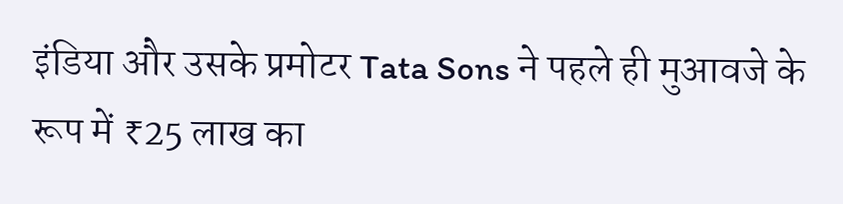इंडिया और उसके प्रमोटर Tata Sons ने पहले ही मुआवजे के रूप में ₹25 लाख का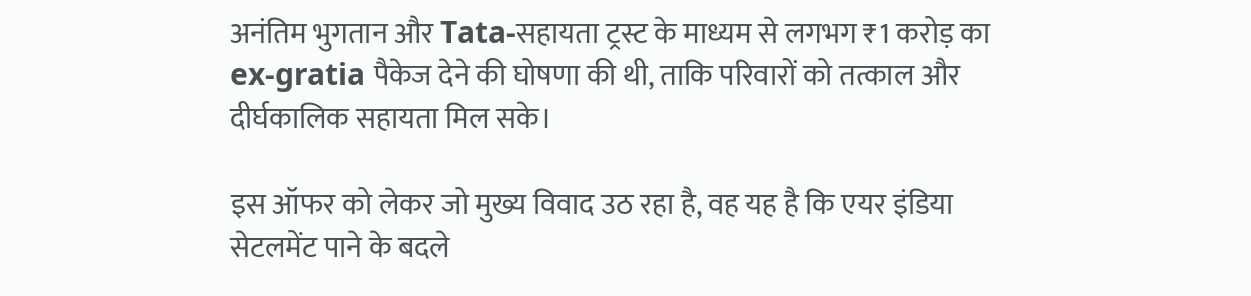अनंतिम भुगतान और Tata-सहायता ट्रस्ट के माध्यम से लगभग ₹1 करोड़ का ex-gratia पैकेज देने की घोषणा की थी, ताकि परिवारों को तत्काल और दीर्घकालिक सहायता मिल सके।

इस ऑफर को लेकर जो मुख्य विवाद उठ रहा है, वह यह है कि एयर इंडिया सेटलमेंट पाने के बदले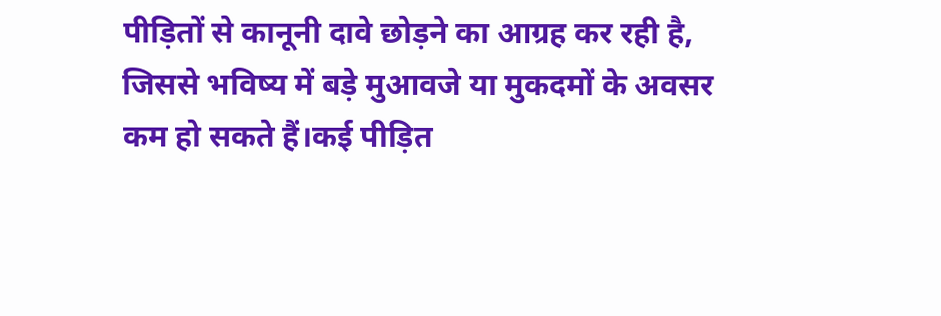पीड़ितों से कानूनी दावे छोड़ने का आग्रह कर रही है, जिससे भविष्य में बड़े मुआवजे या मुकदमों के अवसर कम हो सकते हैं।कई पीड़ित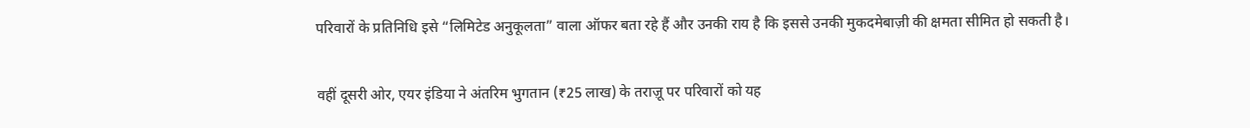परिवारों के प्रतिनिधि इसे “लिमिटेड अनुकूलता” वाला ऑफर बता रहे हैं और उनकी राय है कि इससे उनकी मुकदमेबाज़ी की क्षमता सीमित हो सकती है।

वहीं दूसरी ओर, एयर इंडिया ने अंतरिम भुगतान (₹25 लाख) के तराज़ू पर परिवारों को यह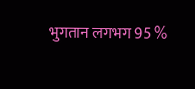भुगतान लगभग 95 %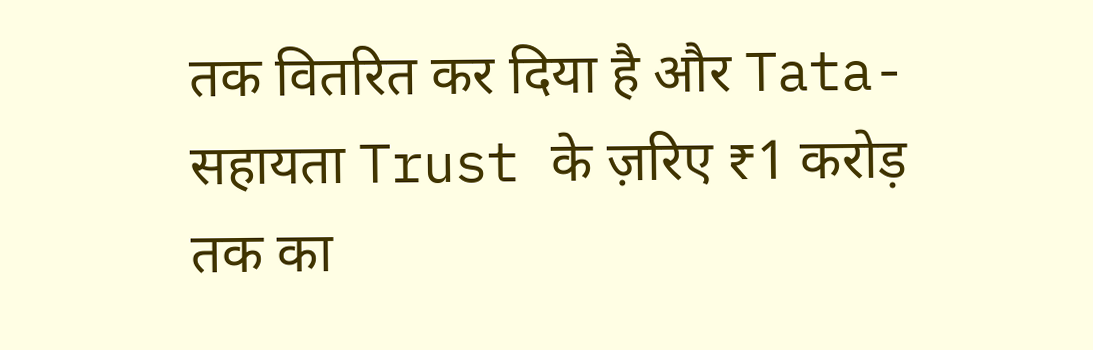तक वितरित कर दिया है और Tata-सहायता Trust के ज़रिए ₹1 करोड़ तक का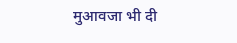मुआवजा भी दी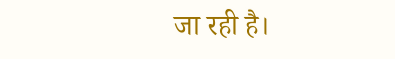जा रही है।